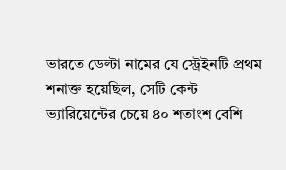ভারতে ডেল্টা নামের যে স্ট্রেইনটি প্রথম শনাক্ত হয়েছিল, সেটি কেন্ট ভ্যারিয়েন্টের চেয়ে ৪০ শতাংশ বেশি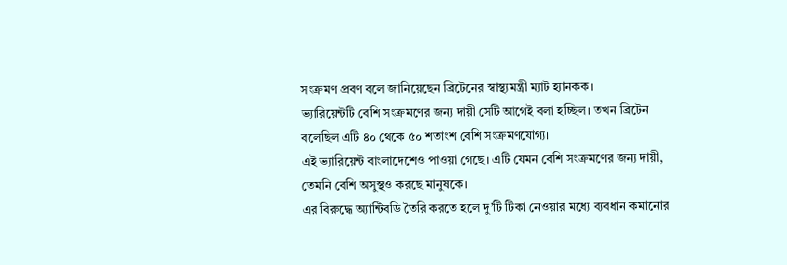সংক্রমণ প্রবণ বলে জানিয়েছেন ব্রিটেনের স্বাস্থ্যমন্ত্রী ম্যাট হ্যানকক।
ভ্যারিয়েন্টটি বেশি সংক্রমণের জন্য দায়ী সেটি আগেই বলা হচ্ছিল। তখন ব্রিটেন বলেছিল এটি ৪০ থেকে ৫০ শতাংশ বেশি সংক্রমণযোগ্য।
এই ভ্যারিয়েন্ট বাংলাদেশেও পাওয়া গেছে। এটি যেমন বেশি সংক্রমণের জন্য দায়ী, তেমনি বেশি অসুস্থও করছে মানুষকে।
এর বিরুদ্ধে অ্যান্টিবডি তৈরি করতে হলে দু’টি টিকা নেওয়ার মধ্যে ব্যবধান কমানোর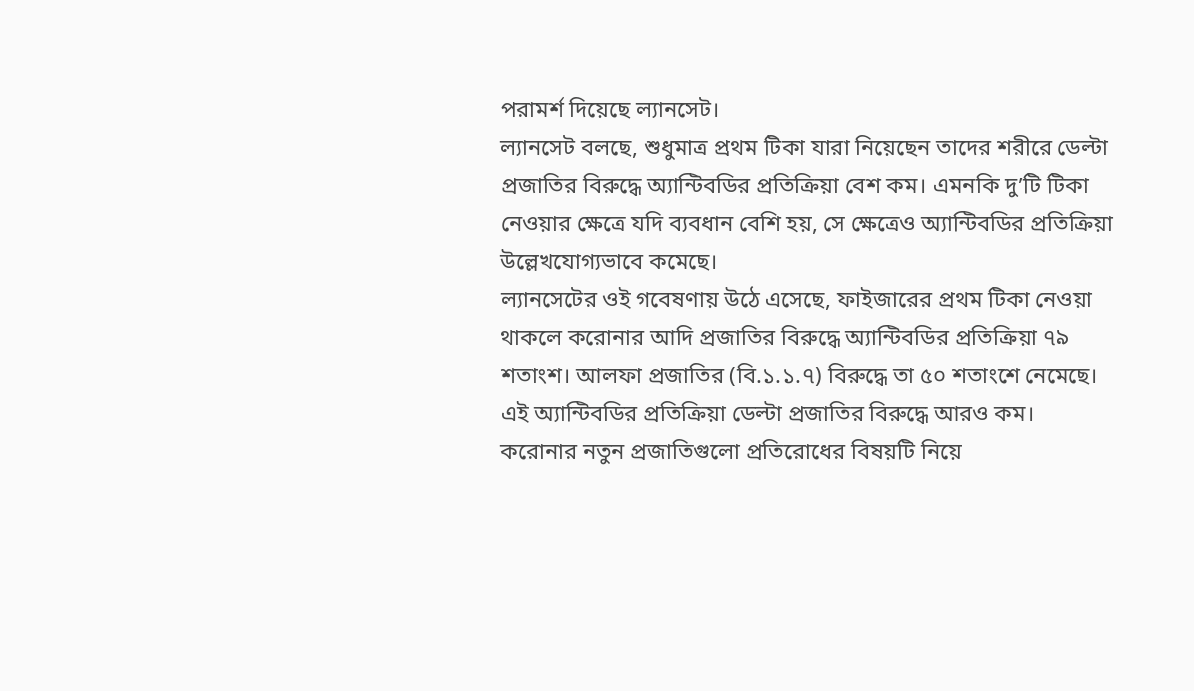পরামর্শ দিয়েছে ল্যানসেট।
ল্যানসেট বলছে, শুধুমাত্র প্রথম টিকা যারা নিয়েছেন তাদের শরীরে ডেল্টা প্রজাতির বিরুদ্ধে অ্যান্টিবডির প্রতিক্রিয়া বেশ কম। এমনকি দু’টি টিকা নেওয়ার ক্ষেত্রে যদি ব্যবধান বেশি হয়, সে ক্ষেত্রেও অ্যান্টিবডির প্রতিক্রিয়া উল্লেখযোগ্যভাবে কমেছে।
ল্যানসেটের ওই গবেষণায় উঠে এসেছে, ফাইজারের প্রথম টিকা নেওয়া থাকলে করোনার আদি প্রজাতির বিরুদ্ধে অ্যান্টিবডির প্রতিক্রিয়া ৭৯ শতাংশ। আলফা প্রজাতির (বি.১.১.৭) বিরুদ্ধে তা ৫০ শতাংশে নেমেছে। এই অ্যান্টিবডির প্রতিক্রিয়া ডেল্টা প্রজাতির বিরুদ্ধে আরও কম।
করোনার নতুন প্রজাতিগুলো প্রতিরোধের বিষয়টি নিয়ে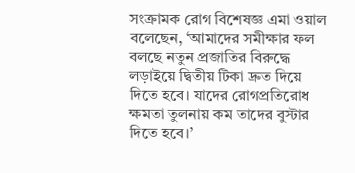সংক্রামক রোগ বিশেষজ্ঞ এমা ওয়াল বলেছেন, ‘আমাদের সমীক্ষার ফল বলছে নতুন প্রজাতির বিরুদ্ধে লড়াইয়ে দ্বিতীয় টিকা দ্রুত দিয়ে দিতে হবে। যাদের রোগপ্রতিরোধ ক্ষমতা তুলনায় কম তাদের বুস্টার দিতে হবে।’